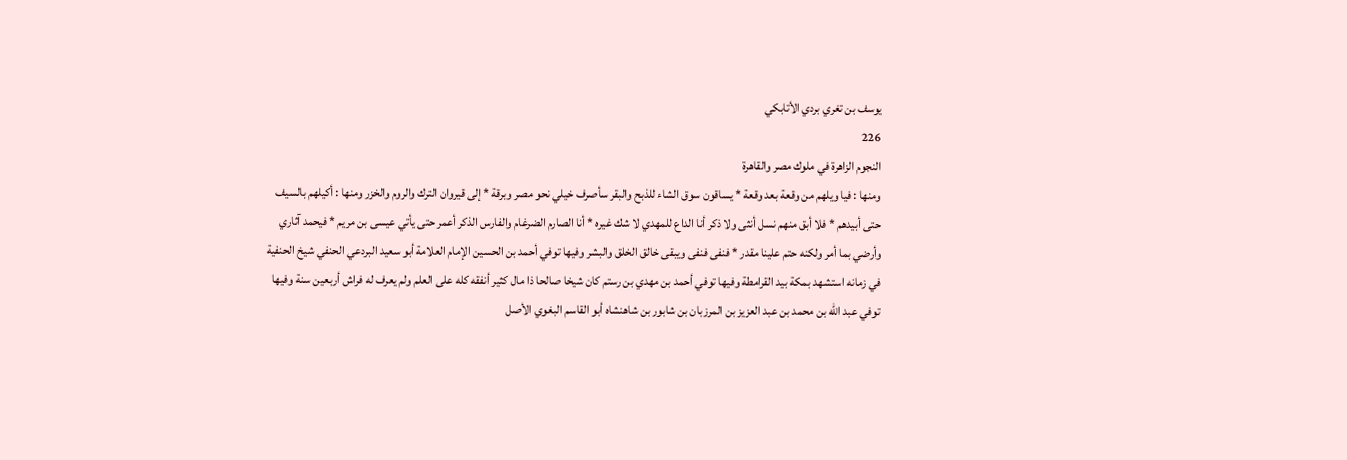يوسف بن تغري بردي الأتابكي
226
النجوم الزاهرة في ملوك مصر والقاهرة
ومنها : فيا ويلهم من وقعة بعد وقعة * يساقون سوق الشاء للذبح والبقر سأصرف خيلي نحو مصر وبرقة * إلى قيروان الترك والروم والخزر ومنها : أكيلهم بالسيف حتى أبيدهم * فلا أبق منهم نسل أنثى ولا ذكر أنا الداع للمهدي لا شك غيره * أنا الصارم الضرغام والفارس الذكر أعمر حتى يأتي عيسى بن مريم * فيحمد آثاري وأرضي بما أمر ولكنه حتم علينا مقدر * فنفى فنفى ويبقى خالق الخلق والبشر وفيها توفي أحمد بن الحسين الإمام العلامة أبو سعيد البردعي الحنفي شيخ الحنفية في زمانه استشهد بمكة بيد القرامطة وفيها توفي أحمد بن مهدي بن رستم كان شيخا صالحا ذا مال كثير أنفقه كله على العلم ولم يعرف له فراش أربعين سنة وفيها توفي عبد الله بن محمد بن عبد العزيز بن المرزبان بن شابور بن شاهنشاه أبو القاسم البغوي الأصل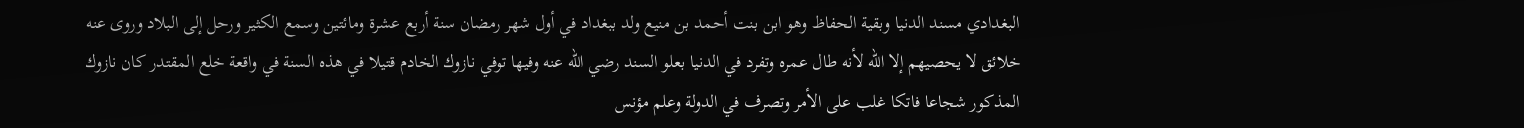البغدادي مسند الدنيا وبقية الحفاظ وهو ابن بنت أحمد بن منيع ولد ببغداد في أول شهر رمضان سنة أربع عشرة ومائتين وسمع الكثير ورحل إلى البلاد وروى عنه خلائق لا يحصيهم إلا الله لأنه طال عمره وتفرد في الدنيا بعلو السند رضي الله عنه وفيها توفي نازوك الخادم قتيلا في هذه السنة في واقعة خلع المقتدر كان نازوك المذكور شجاعا فاتكا غلب على الأمر وتصرف في الدولة وعلم مؤنس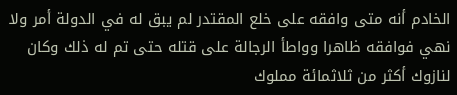الخادم أنه متى وافقه على خلع المقتدر لم يبق له في الدولة أمر ولا نهي فوافقه ظاهرا وواطأ الرجالة على قتله حتى تم له ذلك وكان لنازوك أكثر من ثلاثمائة مملوك